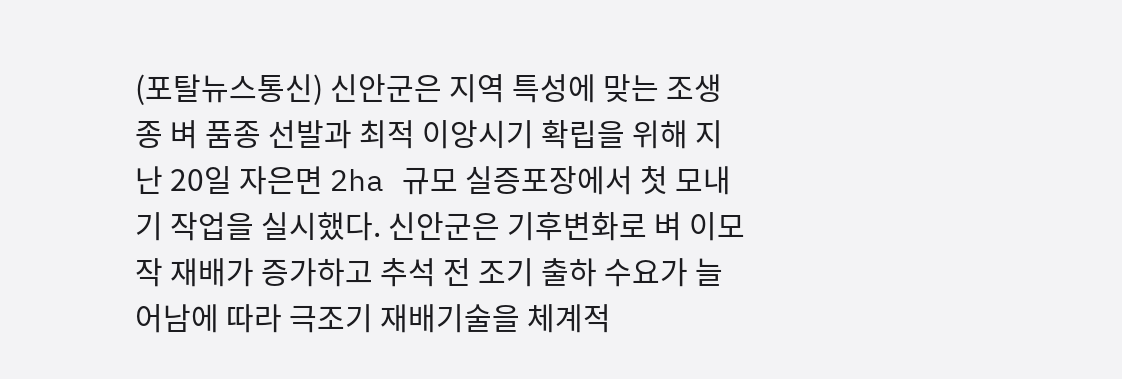(포탈뉴스통신) 신안군은 지역 특성에 맞는 조생종 벼 품종 선발과 최적 이앙시기 확립을 위해 지난 20일 자은면 2ha 규모 실증포장에서 첫 모내기 작업을 실시했다. 신안군은 기후변화로 벼 이모작 재배가 증가하고 추석 전 조기 출하 수요가 늘어남에 따라 극조기 재배기술을 체계적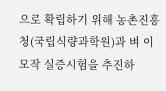으로 확립하기 위해 농촌진흥청(국립식량과학원)과 벼 이모작 실증시험을 추진하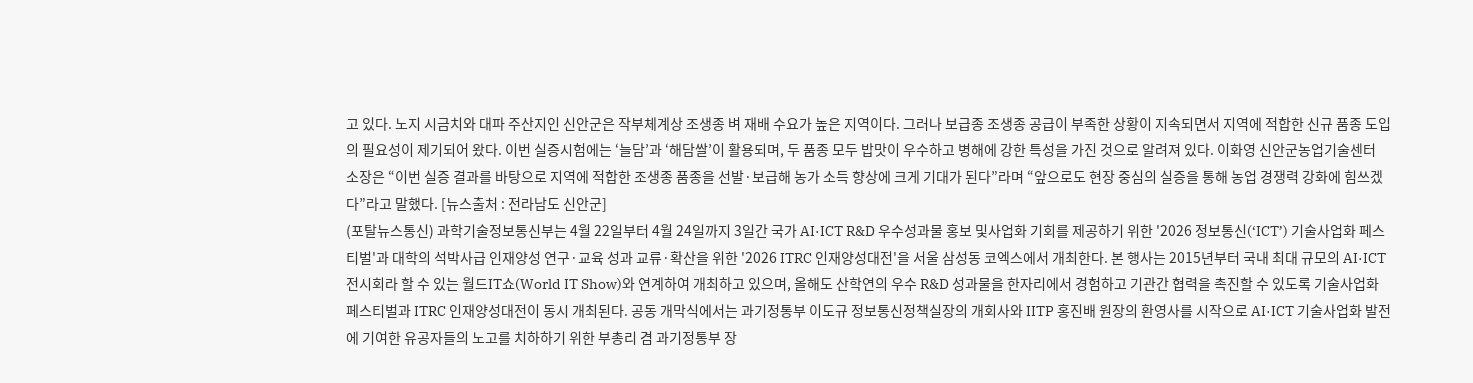고 있다. 노지 시금치와 대파 주산지인 신안군은 작부체계상 조생종 벼 재배 수요가 높은 지역이다. 그러나 보급종 조생종 공급이 부족한 상황이 지속되면서 지역에 적합한 신규 품종 도입의 필요성이 제기되어 왔다. 이번 실증시험에는 ‘늘담’과 ‘해담쌀’이 활용되며, 두 품종 모두 밥맛이 우수하고 병해에 강한 특성을 가진 것으로 알려져 있다. 이화영 신안군농업기술센터 소장은 “이번 실증 결과를 바탕으로 지역에 적합한 조생종 품종을 선발·보급해 농가 소득 향상에 크게 기대가 된다”라며 “앞으로도 현장 중심의 실증을 통해 농업 경쟁력 강화에 힘쓰겠다”라고 말했다. [뉴스출처 : 전라남도 신안군]
(포탈뉴스통신) 과학기술정보통신부는 4월 22일부터 4월 24일까지 3일간 국가 AI·ICT R&D 우수성과물 홍보 및사업화 기회를 제공하기 위한 '2026 정보통신(‘ICT’) 기술사업화 페스티벌'과 대학의 석박사급 인재양성 연구·교육 성과 교류·확산을 위한 '2026 ITRC 인재양성대전'을 서울 삼성동 코엑스에서 개최한다. 본 행사는 2015년부터 국내 최대 규모의 AI·ICT 전시회라 할 수 있는 월드IT쇼(World IT Show)와 연계하여 개최하고 있으며, 올해도 산학연의 우수 R&D 성과물을 한자리에서 경험하고 기관간 협력을 촉진할 수 있도록 기술사업화 페스티벌과 ITRC 인재양성대전이 동시 개최된다. 공동 개막식에서는 과기정통부 이도규 정보통신정책실장의 개회사와 IITP 홍진배 원장의 환영사를 시작으로 AI·ICT 기술사업화 발전에 기여한 유공자들의 노고를 치하하기 위한 부총리 겸 과기정통부 장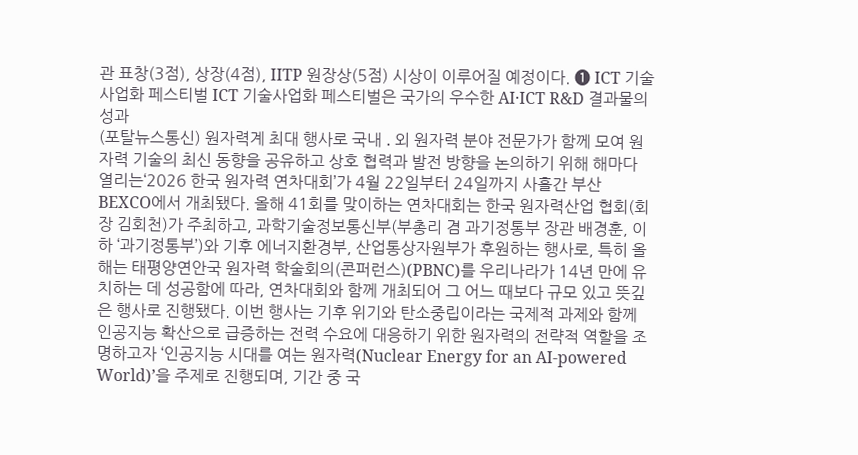관 표창(3점), 상장(4점), IITP 원장상(5점) 시상이 이루어질 예정이다. ➊ ICT 기술사업화 페스티벌 ICT 기술사업화 페스티벌은 국가의 우수한 AI·ICT R&D 결과물의 성과
(포탈뉴스통신) 원자력계 최대 행사로 국내 ․ 외 원자력 분야 전문가가 함께 모여 원자력 기술의 최신 동향을 공유하고 상호 협력과 발전 방향을 논의하기 위해 해마다 열리는‘2026 한국 원자력 연차대회’가 4월 22일부터 24일까지 사흘간 부산 BEXCO에서 개최됐다. 올해 41회를 맞이하는 연차대회는 한국 원자력산업 협회(회장 김회천)가 주최하고, 과학기술정보통신부(부총리 겸 과기정통부 장관 배경훈, 이하 ‘과기정통부’)와 기후 에너지환경부, 산업통상자원부가 후원하는 행사로, 특히 올해는 태평양연안국 원자력 학술회의(콘퍼런스)(PBNC)를 우리나라가 14년 만에 유치하는 데 성공함에 따라, 연차대회와 함께 개최되어 그 어느 때보다 규모 있고 뜻깊은 행사로 진행됐다. 이번 행사는 기후 위기와 탄소중립이라는 국제적 과제와 함께 인공지능 확산으로 급증하는 전력 수요에 대응하기 위한 원자력의 전략적 역할을 조명하고자 ‘인공지능 시대를 여는 원자력(Nuclear Energy for an AI-powered World)’을 주제로 진행되며, 기간 중 국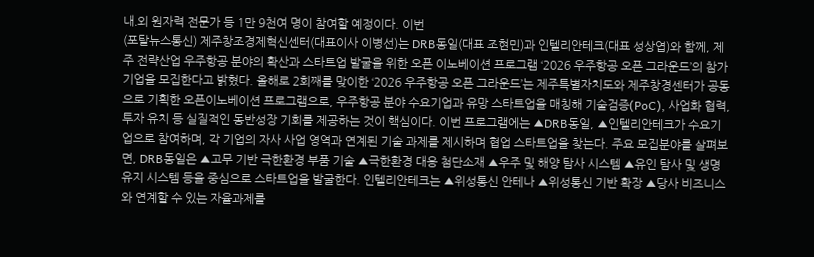내․외 원자력 전문가 등 1만 9천여 명이 참여할 예정이다. 이번
(포탈뉴스통신) 제주창조경제혁신센터(대표이사 이병선)는 DRB동일(대표 조현민)과 인텔리안테크(대표 성상엽)와 함께, 제주 전략산업 우주항공 분야의 확산과 스타트업 발굴을 위한 오픈 이노베이션 프로그램 ‘2026 우주항공 오픈 그라운드’의 참가기업을 모집한다고 밝혔다. 올해로 2회째를 맞이한 ‘2026 우주항공 오픈 그라운드’는 제주특별자치도와 제주창경센터가 공동으로 기획한 오픈이노베이션 프로그램으로, 우주항공 분야 수요기업과 유망 스타트업을 매칭해 기술검증(PoC), 사업화 협력, 투자 유치 등 실질적인 동반성장 기회를 제공하는 것이 핵심이다. 이번 프로그램에는 ▲DRB동일, ▲인텔리안테크가 수요기업으로 참여하며, 각 기업의 자사 사업 영역과 연계된 기술 과제를 제시하며 협업 스타트업을 찾는다. 주요 모집분야를 살펴보면, DRB동일은 ▲고무 기반 극한환경 부품 기술 ▲극한환경 대응 첨단소재 ▲우주 및 해양 탐사 시스템 ▲유인 탐사 및 생명유지 시스템 등을 중심으로 스타트업을 발굴한다. 인텔리안테크는 ▲위성통신 안테나 ▲위성통신 기반 확장 ▲당사 비즈니스와 연계할 수 있는 자율과제를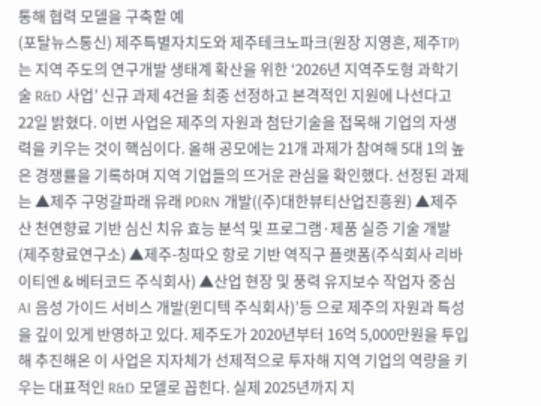통해 협력 모델을 구축할 예
(포탈뉴스통신) 제주특별자치도와 제주테크노파크(원장 지영흔, 제주TP)는 지역 주도의 연구개발 생태계 확산을 위한 ‘2026년 지역주도형 과학기술 R&D 사업’ 신규 과제 4건을 최종 선정하고 본격적인 지원에 나선다고 22일 밝혔다. 이번 사업은 제주의 자원과 첨단기술을 접목해 기업의 자생력을 키우는 것이 핵심이다. 올해 공모에는 21개 과제가 참여해 5대 1의 높은 경쟁률을 기록하며 지역 기업들의 뜨거운 관심을 확인했다. 선정된 과제는 ▲제주 구멍갈파래 유래 PDRN 개발((주)대한뷰티산업진흥원) ▲제주산 천연향료 기반 심신 치유 효능 분석 및 프로그램·제품 실증 기술 개발(제주향료연구소) ▲제주-칭따오 항로 기반 역직구 플랫폼(주식회사 리바이티엔 & 베터코드 주식회사) ▲산업 현장 및 풍력 유지보수 작업자 중심 AI 음성 가이드 서비스 개발(윈디텍 주식회사)’등 으로 제주의 자원과 특성을 깊이 있게 반영하고 있다. 제주도가 2020년부터 16억 5,000만원을 투입해 추진해온 이 사업은 지자체가 선제적으로 투자해 지역 기업의 역량을 키우는 대표적인 R&D 모델로 꼽힌다. 실제 2025년까지 지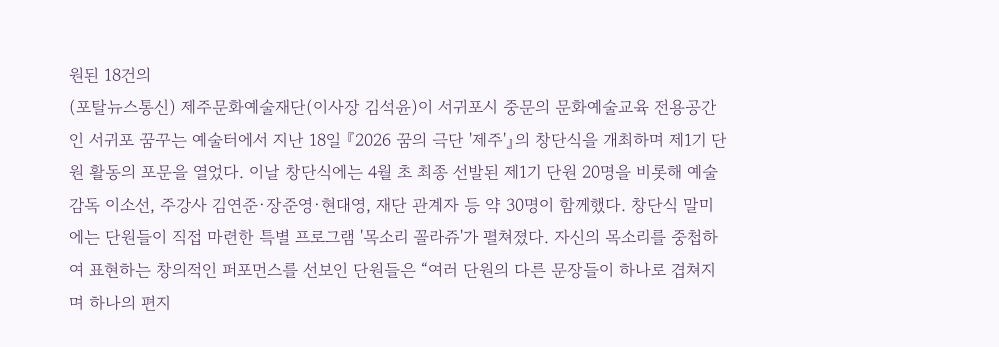원된 18건의
(포탈뉴스통신) 제주문화예술재단(이사장 김석윤)이 서귀포시 중문의 문화예술교육 전용공간인 서귀포 꿈꾸는 예술터에서 지난 18일 『2026 꿈의 극단 '제주'』의 창단식을 개최하며 제1기 단원 활동의 포문을 열었다. 이날 창단식에는 4월 초 최종 선발된 제1기 단원 20명을 비롯해 예술감독 이소선, 주강사 김연준·장준영·현대영, 재단 관계자 등 약 30명이 함께했다. 창단식 말미에는 단원들이 직접 마련한 특별 프로그램 '목소리 꼴라쥬'가 펼쳐졌다. 자신의 목소리를 중첩하여 표현하는 창의적인 퍼포먼스를 선보인 단원들은 “여러 단원의 다른 문장들이 하나로 겹쳐지며 하나의 편지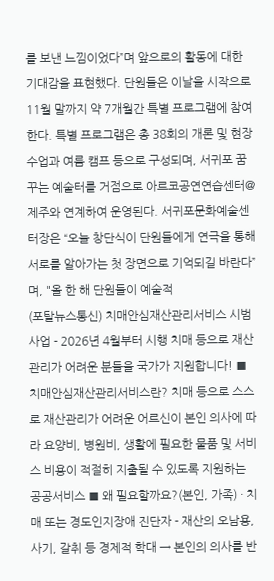를 보낸 느낌이었다”며 앞으로의 활동에 대한 기대감을 표현했다. 단원들은 이날을 시작으로 11월 말까지 약 7개월간 특별 프로그램에 참여한다. 특별 프로그램은 총 38회의 개론 및 현장 수업과 여름 캠프 등으로 구성되며, 서귀포 꿈꾸는 예술터를 거점으로 아르코공연연습센터@제주와 연계하여 운영된다. 서귀포문화예술센터장은 “오늘 창단식이 단원들에게 연극을 통해 서로를 알아가는 첫 장면으로 기억되길 바란다”며, "올 한 해 단원들이 예술적
(포탈뉴스통신) 치매안심재산관리서비스 시범사업 - 2026년 4월부터 시행 치매 등으로 재산관리가 어려운 분들을 국가가 지원합니다! ■ 치매안심재산관리서비스란? 치매 등으로 스스로 재산관리가 어려운 어르신이 본인 의사에 따라 요양비, 병원비, 생활에 필요한 물품 및 서비스 비용이 적절히 지출될 수 있도록 지원하는 공공서비스 ■ 왜 필요할까요?(본인, 가족) · 치매 또는 경도인지장애 진단자 - 재산의 오남용, 사기, 갈취 등 경제적 학대 → 본인의 의사를 반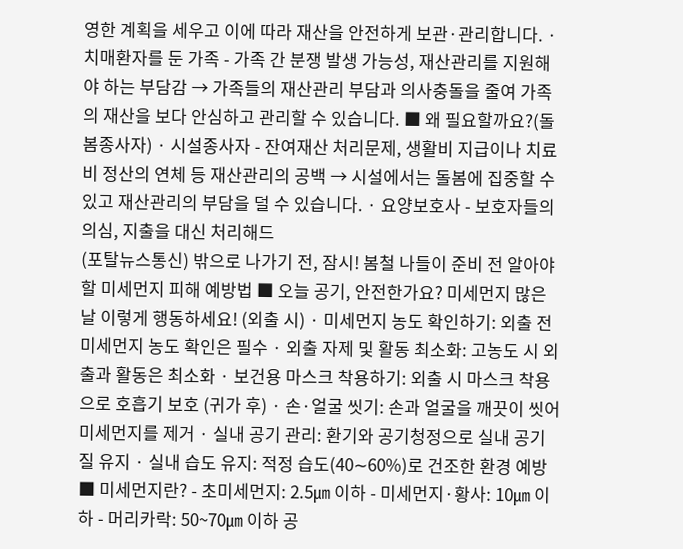영한 계획을 세우고 이에 따라 재산을 안전하게 보관·관리합니다. · 치매환자를 둔 가족 - 가족 간 분쟁 발생 가능성, 재산관리를 지원해야 하는 부담감 → 가족들의 재산관리 부담과 의사충돌을 줄여 가족의 재산을 보다 안심하고 관리할 수 있습니다. ■ 왜 필요할까요?(돌봄종사자) · 시설종사자 - 잔여재산 처리문제, 생활비 지급이나 치료비 정산의 연체 등 재산관리의 공백 → 시설에서는 돌봄에 집중할 수 있고 재산관리의 부담을 덜 수 있습니다. · 요양보호사 - 보호자들의 의심, 지출을 대신 처리해드
(포탈뉴스통신) 밖으로 나가기 전, 잠시! 봄철 나들이 준비 전 알아야 할 미세먼지 피해 예방법 ■ 오늘 공기, 안전한가요? 미세먼지 많은 날 이렇게 행동하세요! (외출 시) · 미세먼지 농도 확인하기: 외출 전 미세먼지 농도 확인은 필수 · 외출 자제 및 활동 최소화: 고농도 시 외출과 활동은 최소화 · 보건용 마스크 착용하기: 외출 시 마스크 착용으로 호흡기 보호 (귀가 후) · 손·얼굴 씻기: 손과 얼굴을 깨끗이 씻어 미세먼지를 제거 · 실내 공기 관리: 환기와 공기청정으로 실내 공기질 유지 · 실내 습도 유지: 적정 습도(40∼60%)로 건조한 환경 예방 ■ 미세먼지란? - 초미세먼지: 2.5㎛ 이하 - 미세먼지·황사: 10㎛ 이하 - 머리카락: 50~70㎛ 이하 공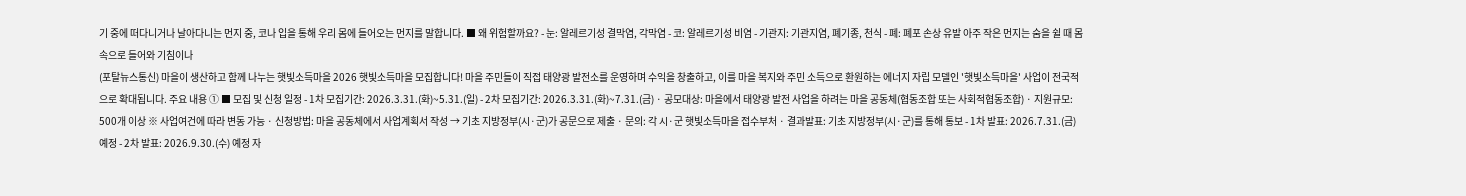기 중에 떠다니거나 날아다니는 먼지 중, 코나 입을 통해 우리 몸에 들어오는 먼지를 말합니다. ■ 왜 위험할까요? - 눈: 알레르기성 결막염, 각막염 - 코: 알레르기성 비염 - 기관지: 기관지염, 폐기종, 천식 - 폐: 폐포 손상 유발 아주 작은 먼지는 숨을 쉴 때 몸속으로 들어와 기침이나
(포탈뉴스통신) 마을이 생산하고 함께 나누는 햇빛소득마을 2026 햇빛소득마을 모집합니다! 마을 주민들이 직접 태양광 발전소를 운영하며 수익을 창출하고, 이를 마을 복지와 주민 소득으로 환원하는 에너지 자립 모델인 '햇빛소득마을' 사업이 전국적으로 확대됩니다. 주요 내용 ① ■ 모집 및 신청 일정 - 1차 모집기간: 2026.3.31.(화)~5.31.(일) - 2차 모집기간: 2026.3.31.(화)~7.31.(금) · 공모대상: 마을에서 태양광 발전 사업을 하려는 마을 공동체(협동조합 또는 사회적협동조합) · 지원규모: 500개 이상 ※ 사업여건에 따라 변동 가능 · 신청방법: 마을 공동체에서 사업계획서 작성 → 기초 지방정부(시·군)가 공문으로 제출 · 문의: 각 시·군 햇빛소득마을 접수부처 · 결과발표: 기초 지방정부(시·군)를 통해 통보 - 1차 발표: 2026.7.31.(금) 예정 - 2차 발표: 2026.9.30.(수) 예정 자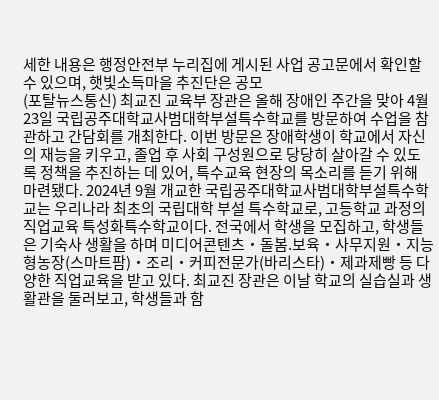세한 내용은 행정안전부 누리집에 게시된 사업 공고문에서 확인할 수 있으며, 햇빛소득마을 추진단은 공모
(포탈뉴스통신) 최교진 교육부 장관은 올해 장애인 주간을 맞아 4월 23일 국립공주대학교사범대학부설특수학교를 방문하여 수업을 참관하고 간담회를 개최한다. 이번 방문은 장애학생이 학교에서 자신의 재능을 키우고, 졸업 후 사회 구성원으로 당당히 살아갈 수 있도록 정책을 추진하는 데 있어, 특수교육 현장의 목소리를 듣기 위해 마련됐다. 2024년 9월 개교한 국립공주대학교사범대학부설특수학교는 우리나라 최초의 국립대학 부설 특수학교로, 고등학교 과정의 직업교육 특성화특수학교이다. 전국에서 학생을 모집하고, 학생들은 기숙사 생활을 하며 미디어콘텐츠‧돌봄.보육‧사무지원‧지능형농장(스마트팜)‧조리‧커피전문가(바리스타)‧제과제빵 등 다양한 직업교육을 받고 있다. 최교진 장관은 이날 학교의 실습실과 생활관을 둘러보고, 학생들과 함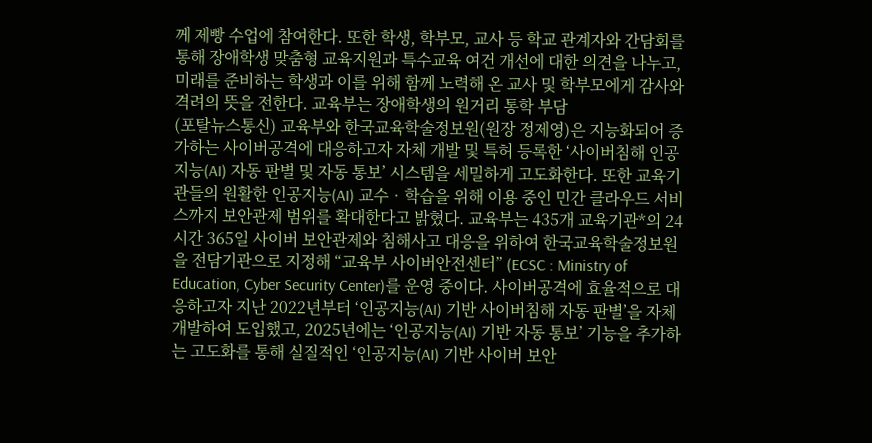께 제빵 수업에 참여한다. 또한 학생, 학부모, 교사 등 학교 관계자와 간담회를 통해 장애학생 맞춤형 교육지원과 특수교육 여건 개선에 대한 의견을 나누고, 미래를 준비하는 학생과 이를 위해 함께 노력해 온 교사 및 학부모에게 감사와 격려의 뜻을 전한다. 교육부는 장애학생의 원거리 통학 부담
(포탈뉴스통신) 교육부와 한국교육학술정보원(원장 정제영)은 지능화되어 증가하는 사이버공격에 대응하고자 자체 개발 및 특허 등록한 ‘사이버침해 인공지능(AI) 자동 판별 및 자동 통보’ 시스템을 세밀하게 고도화한다. 또한 교육기관들의 원활한 인공지능(AI) 교수‧학습을 위해 이용 중인 민간 클라우드 서비스까지 보안관제 범위를 확대한다고 밝혔다. 교육부는 435개 교육기관*의 24시간 365일 사이버 보안관제와 침해사고 대응을 위하여 한국교육학술정보원을 전담기관으로 지정해 “교육부 사이버안전센터” (ECSC : Ministry of Education, Cyber Security Center)를 운영 중이다. 사이버공격에 효율적으로 대응하고자 지난 2022년부터 ‘인공지능(AI) 기반 사이버침해 자동 판별’을 자체 개발하여 도입했고, 2025년에는 ‘인공지능(AI) 기반 자동 통보’ 기능을 추가하는 고도화를 통해 실질적인 ‘인공지능(AI) 기반 사이버 보안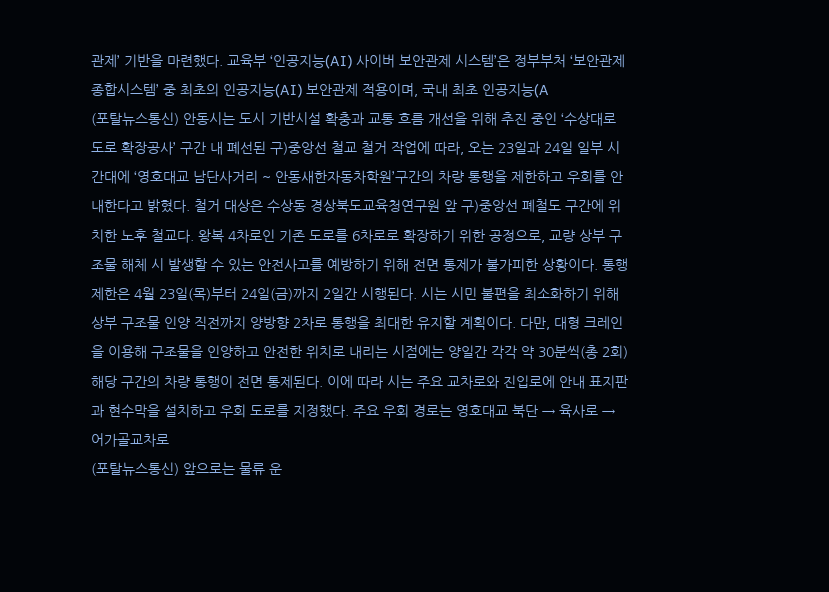관제’ 기반을 마련했다. 교육부 ‘인공지능(AI) 사이버 보안관제 시스템’은 정부부처 ‘보안관제종합시스템’ 중 최초의 인공지능(AI) 보안관제 적용이며, 국내 최초 인공지능(A
(포탈뉴스통신) 안동시는 도시 기반시설 확충과 교통 흐름 개선을 위해 추진 중인 ‘수상대로 도로 확장공사’ 구간 내 폐선된 구)중앙선 철교 철거 작업에 따라, 오는 23일과 24일 일부 시간대에 ‘영호대교 남단사거리 ~ 안동새한자동차학원’구간의 차량 통행을 제한하고 우회를 안내한다고 밝혔다. 철거 대상은 수상동 경상북도교육청연구원 앞 구)중앙선 폐철도 구간에 위치한 노후 철교다. 왕복 4차로인 기존 도로를 6차로로 확장하기 위한 공정으로, 교량 상부 구조물 해체 시 발생할 수 있는 안전사고를 예방하기 위해 전면 통제가 불가피한 상황이다. 통행 제한은 4월 23일(목)부터 24일(금)까지 2일간 시행된다. 시는 시민 불편을 최소화하기 위해 상부 구조물 인양 직전까지 양방향 2차로 통행을 최대한 유지할 계획이다. 다만, 대형 크레인을 이용해 구조물을 인양하고 안전한 위치로 내리는 시점에는 양일간 각각 약 30분씩(총 2회) 해당 구간의 차량 통행이 전면 통제된다. 이에 따라 시는 주요 교차로와 진입로에 안내 표지판과 현수막을 설치하고 우회 도로를 지정했다. 주요 우회 경로는 영호대교 북단 → 육사로 → 어가골교차로
(포탈뉴스통신) 앞으로는 물류 운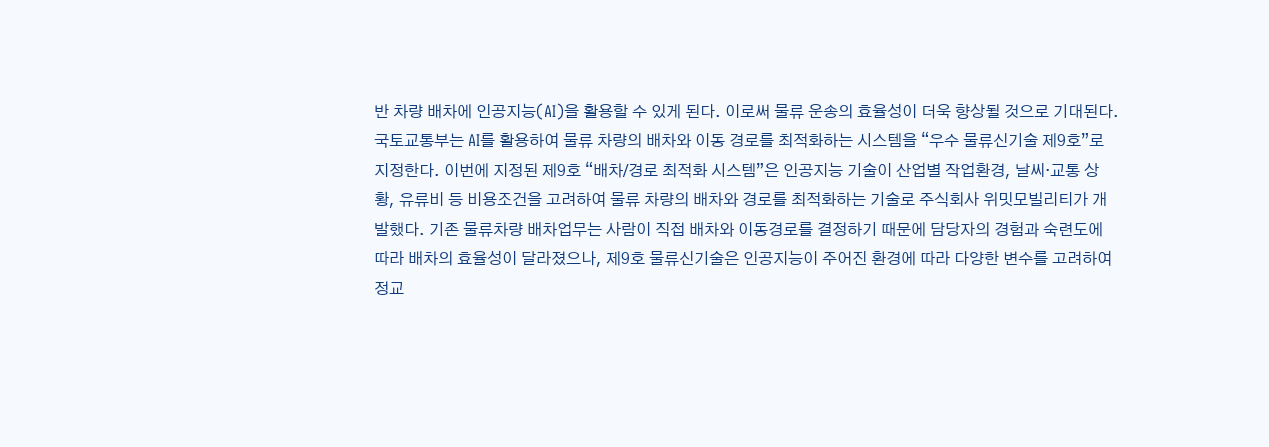반 차량 배차에 인공지능(AI)을 활용할 수 있게 된다. 이로써 물류 운송의 효율성이 더욱 향상될 것으로 기대된다. 국토교통부는 AI를 활용하여 물류 차량의 배차와 이동 경로를 최적화하는 시스템을 “우수 물류신기술 제9호”로 지정한다. 이번에 지정된 제9호 “배차/경로 최적화 시스템”은 인공지능 기술이 산업별 작업환경, 날씨·교통 상황, 유류비 등 비용조건을 고려하여 물류 차량의 배차와 경로를 최적화하는 기술로 주식회사 위밋모빌리티가 개발했다. 기존 물류차량 배차업무는 사람이 직접 배차와 이동경로를 결정하기 때문에 담당자의 경험과 숙련도에 따라 배차의 효율성이 달라졌으나, 제9호 물류신기술은 인공지능이 주어진 환경에 따라 다양한 변수를 고려하여 정교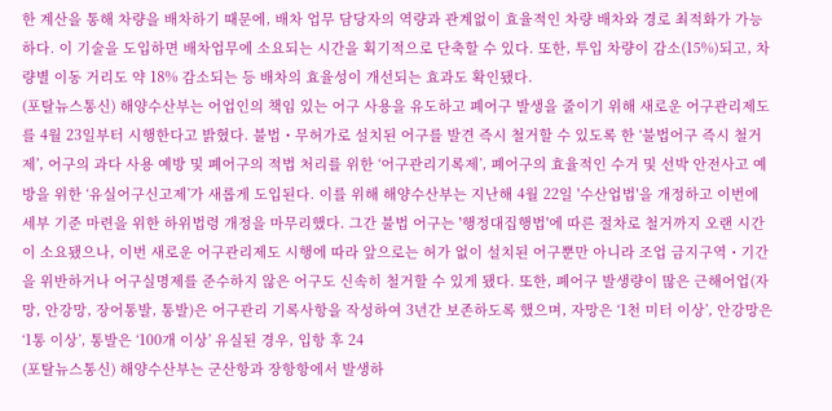한 계산을 통해 차량을 배차하기 때문에, 배차 업무 담당자의 역량과 관계없이 효율적인 차량 배차와 경로 최적화가 가능하다. 이 기술을 도입하면 배차업무에 소요되는 시간을 획기적으로 단축할 수 있다. 또한, 투입 차량이 감소(15%)되고, 차량별 이동 거리도 약 18% 감소되는 등 배차의 효율성이 개선되는 효과도 확인됐다.
(포탈뉴스통신) 해양수산부는 어업인의 책임 있는 어구 사용을 유도하고 폐어구 발생을 줄이기 위해 새로운 어구관리제도를 4월 23일부터 시행한다고 밝혔다. 불법・무허가로 설치된 어구를 발견 즉시 철거할 수 있도록 한 ‘불법어구 즉시 철거제’, 어구의 과다 사용 예방 및 폐어구의 적법 처리를 위한 ‘어구관리기록제’, 폐어구의 효율적인 수거 및 선박 안전사고 예방을 위한 ‘유실어구신고제’가 새롭게 도입된다. 이를 위해 해양수산부는 지난해 4월 22일 '수산업법'을 개정하고 이번에 세부 기준 마련을 위한 하위법령 개정을 마무리했다. 그간 불법 어구는 '행정대집행법'에 따른 절차로 철거까지 오랜 시간이 소요됐으나, 이번 새로운 어구관리제도 시행에 따라 앞으로는 허가 없이 설치된 어구뿐만 아니라 조업 금지구역・기간을 위반하거나 어구실명제를 준수하지 않은 어구도 신속히 철거할 수 있게 됐다. 또한, 폐어구 발생량이 많은 근해어업(자망, 안강망, 장어통발, 통발)은 어구관리 기록사항을 작성하여 3년간 보존하도록 했으며, 자망은 ‘1천 미터 이상’, 안강망은 ‘1통 이상’, 통발은 ‘100개 이상’ 유실된 경우, 입항 후 24
(포탈뉴스통신) 해양수산부는 군산항과 장항항에서 발생하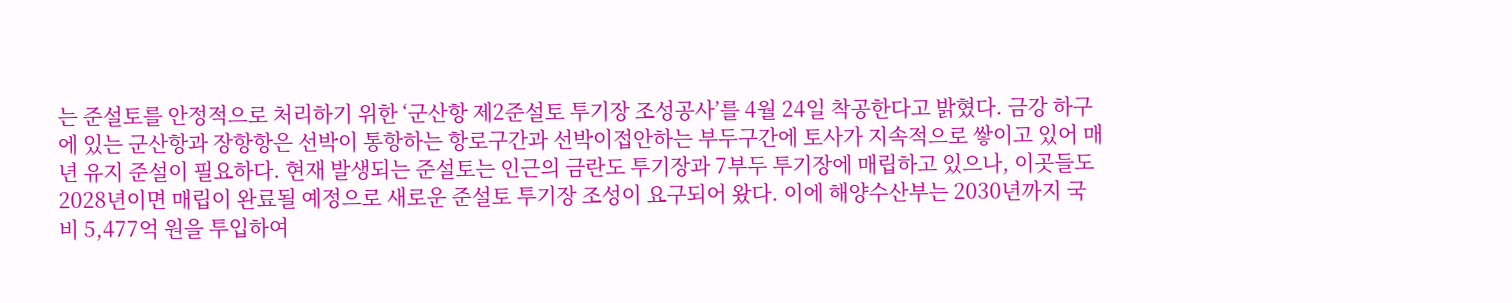는 준설토를 안정적으로 처리하기 위한 ‘군산항 제2준설토 투기장 조성공사’를 4월 24일 착공한다고 밝혔다. 금강 하구에 있는 군산항과 장항항은 선박이 통항하는 항로구간과 선박이접안하는 부두구간에 토사가 지속적으로 쌓이고 있어 매년 유지 준설이 필요하다. 현재 발생되는 준설토는 인근의 금란도 투기장과 7부두 투기장에 매립하고 있으나, 이곳들도 2028년이면 매립이 완료될 예정으로 새로운 준설토 투기장 조성이 요구되어 왔다. 이에 해양수산부는 2030년까지 국비 5,477억 원을 투입하여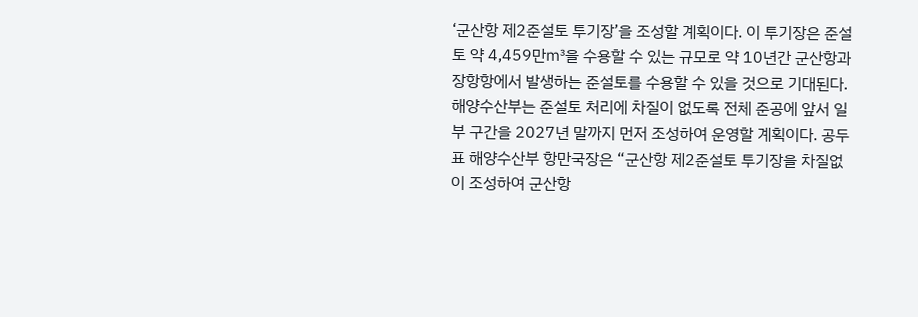‘군산항 제2준설토 투기장’을 조성할 계획이다. 이 투기장은 준설토 약 4,459만㎥을 수용할 수 있는 규모로 약 10년간 군산항과 장항항에서 발생하는 준설토를 수용할 수 있을 것으로 기대된다. 해양수산부는 준설토 처리에 차질이 없도록 전체 준공에 앞서 일부 구간을 2027년 말까지 먼저 조성하여 운영할 계획이다. 공두표 해양수산부 항만국장은 “군산항 제2준설토 투기장을 차질없이 조성하여 군산항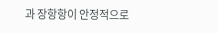과 장항항이 안정적으로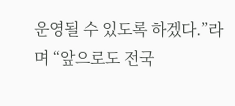운영될 수 있도록 하겠다.”라며 “앞으로도 전국